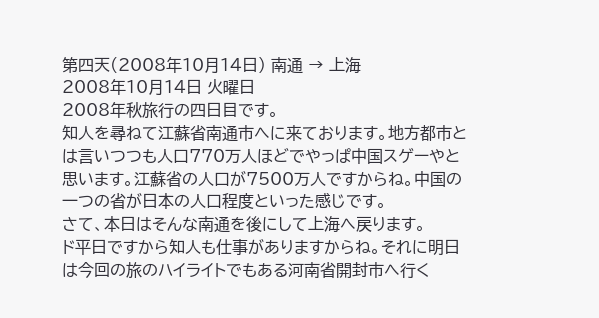第四天(2008年10月14日) 南通 → 上海
2008年10月14日 火曜日
2008年秋旅行の四日目です。
知人を尋ねて江蘇省南通市へに来ております。地方都市とは言いつつも人口770万人ほどでやっぱ中国スゲーやと思います。江蘇省の人口が7500万人ですからね。中国の一つの省が日本の人口程度といった感じです。
さて、本日はそんな南通を後にして上海へ戻ります。
ド平日ですから知人も仕事がありますからね。それに明日は今回の旅のハイライトでもある河南省開封市へ行く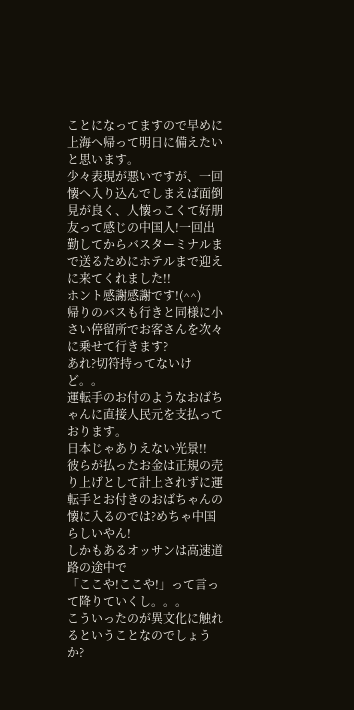ことになってますので早めに上海へ帰って明日に備えたいと思います。
少々表現が悪いですが、一回懐へ入り込んでしまえば面倒見が良く、人懐っこくて好朋友って感じの中国人!一回出勤してからバスターミナルまで送るためにホテルまで迎えに来てくれました!!
ホント感謝感謝です!(^^)
帰りのバスも行きと同様に小さい停留所でお客さんを次々に乗せて行きます?
あれ?切符持ってないけど。。
運転手のお付のようなおばちゃんに直接人民元を支払っております。
日本じゃありえない光景!!
彼らが払ったお金は正規の売り上げとして計上されずに運転手とお付きのおばちゃんの懐に入るのでは?めちゃ中国らしいやん!
しかもあるオッサンは高速道路の途中で
「ここや!ここや!」って言って降りていくし。。。
こういったのが異文化に触れるということなのでしょうか?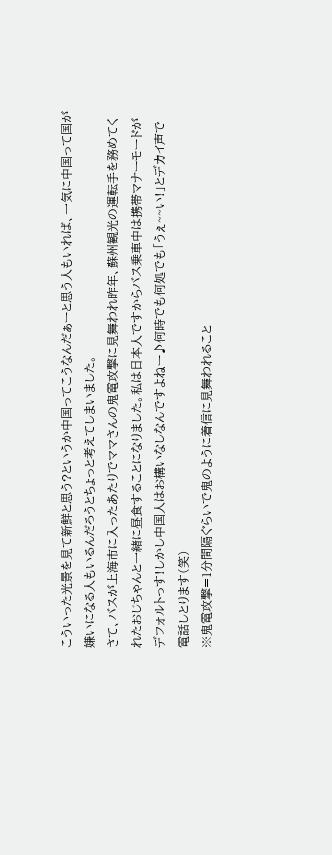こういった光景を見て新鮮と思う?というか中国ってこうなんだぁーと思う人もいれば、一気に中国って国が嫌いになる人もいるんだろうとちょっと考えてしまいました。
さて、バスが上海市に入ったあたりでママさんの鬼電攻撃に見舞われ昨年、蘇州観光の運転手を務めてくれたおじちゃんと一緒に昼食することになりました。私は日本人ですからバス乗車中は携帯マナーモードがデフォルトっす!しかし中国人はお構いなしなんですよねー♪何時でも何処でも「うぇ~~い!」とデカイ声で電話しとります(笑)
※鬼電攻撃=1分間隔ぐらいで鬼のように着信に見舞われること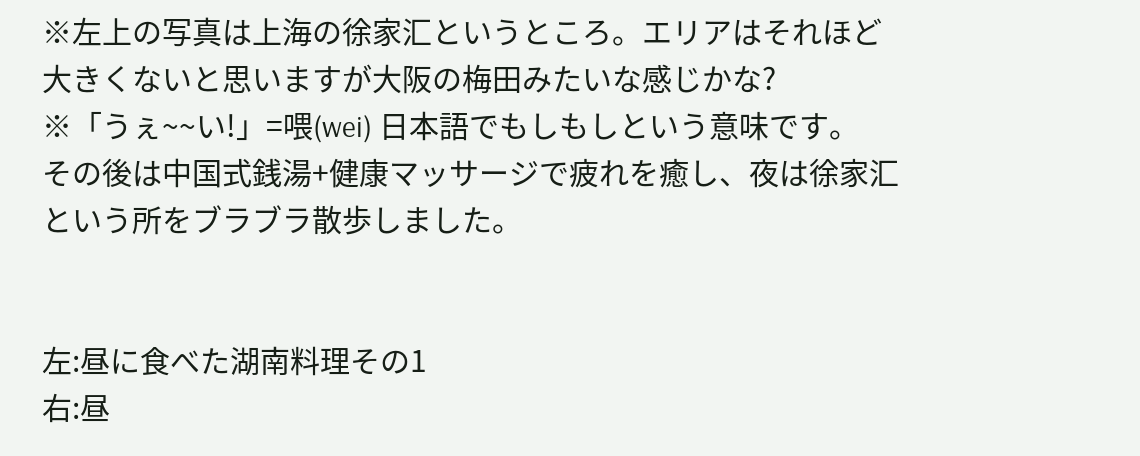※左上の写真は上海の徐家汇というところ。エリアはそれほど大きくないと思いますが大阪の梅田みたいな感じかな?
※「うぇ~~い!」=喂(wei) 日本語でもしもしという意味です。
その後は中国式銭湯+健康マッサージで疲れを癒し、夜は徐家汇という所をブラブラ散歩しました。


左:昼に食べた湖南料理その1
右:昼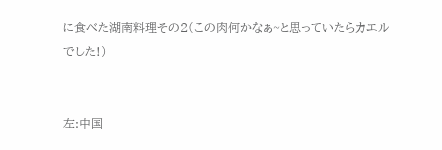に食べた湖南料理その2(この肉何かなぁ~と思っていたらカエルでした!)


左:中国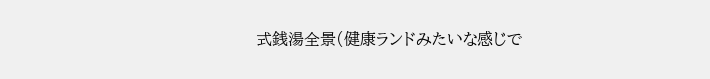式銭湯全景(健康ランドみたいな感じで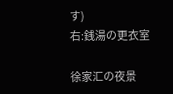す)
右:銭湯の更衣室

徐家汇の夜景